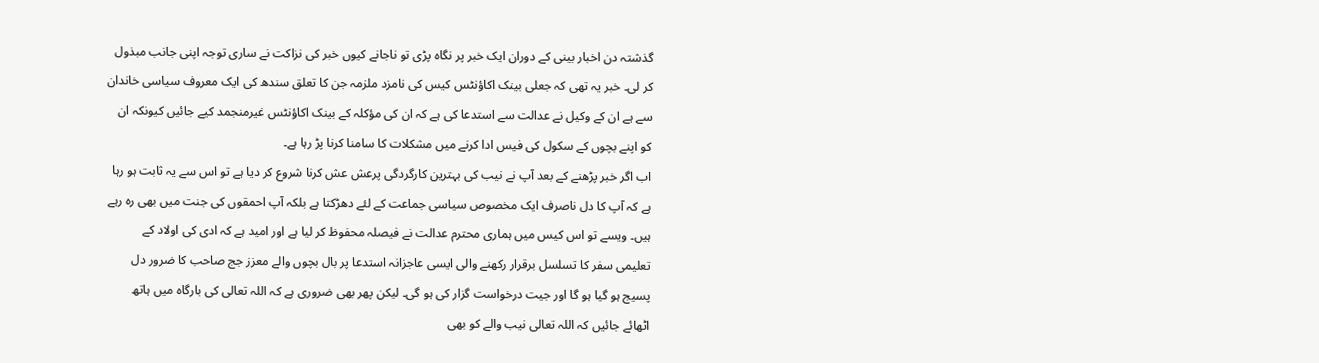گذشتہ دن اخبار بینی کے دوران ایک خبر پر نگاہ پڑی تو ناجانے کیوں خبر کی نزاکت نے ساری توجہ اپنی جانب مبذول کر لی۔ خبر یہ تھی کہ جعلی بینک اکاؤنٹس کیس کی نامزد ملزمہ جن کا تعلق سندھ کی ایک معروف سیاسی خاندان سے ہے ان کے وکیل نے عدالت سے استدعا کی ہے کہ ان کی مؤکلہ کے بینک اکاؤنٹس غیرمنجمد کیے جائیں کیونکہ ان کو اپنے بچوں کے سکول کی فیس ادا کرنے میں مشکلات کا سامنا کرنا پڑ رہا ہے۔
اب اگر خبر پڑھنے کے بعد آپ نے نیب کی بہترین کارگردگی پرعش عش کرنا شروع کر دیا ہے تو اس سے یہ ثابت ہو رہا ہے کہ آپ کا دل ناصرف ایک مخصوص سیاسی جماعت کے لئے دھڑکتا ہے بلکہ آپ احمقوں کی جنت میں بھی رہ رہے ہیں۔ ویسے تو اس کیس میں ہماری محترم عدالت نے فیصلہ محفوظ کر لیا ہے اور امید ہے کہ ادی کی اولاد کے تعلیمی سفر کا تسلسل برقرار رکھنے والی ایسی عاجزانہ استدعا پر بال بچوں والے معزز جج صاحب کا ضرور دل پسیج ہو گیا ہو گا اور جیت درخواست گزار کی ہو گی۔ لیکن پھر بھی ضروری ہے کہ اللہ تعالی کی بارگاہ میں ہاتھ اٹھائے جائیں کہ اللہ تعالی نیب والے کو بھی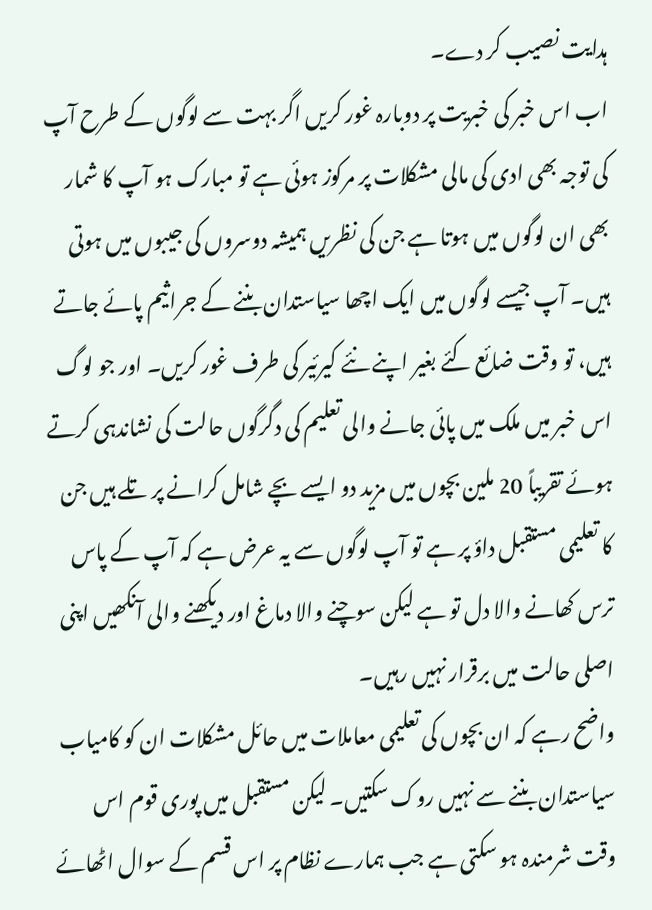ہدایت نصیب کر دے۔
اب اس خبر کی خبریت پر دوبارہ غور کریں اگر بہت سے لوگوں کے طرح آپ کی توجہ بھی ادی کی مالی مشکلات پر مرکوز ہوئی ہے تو مبارک ہو آپ کا شمار بھی ان لوگوں میں ہوتا ہے جن کی نظریں ہمیشہ دوسروں کی جیبوں میں ہوتی ہیں۔ آپ جیسے لوگوں میں ایک اچھا سیاستدان بننے کے جراثیم پائے جاتے ہیں، تو وقت ضائع کئے بغیر اپنے نئے کیرئیر کی طرف غور کریں۔ اور جو لوگ اس خبر میں ملک میں پائی جانے والی تعلیم کی دگرگوں حالت کی نشاندہی کرتے ہوئے تقریباً 20 ملین بچوں میں مزید دو ایسے بچے شامل کرانے پر تلے ہیں جن کا تعلیمی مستقبل داؤ پر ہے تو آپ لوگوں سے یہ عرض ہے کہ آپ کے پاس ترس کھانے والا دل تو ہے لیکن سوچنے والا دماغ اور دیکھنے والی آنکھیں اپنی اصلی حالت میں برقرار نہیں رہیں۔
واضح رہے کہ ان بچوں کی تعلیمی معاملات میں حائل مشکلات ان کو کامیاب سیاستدان بننے سے نہیں روک سکتیں۔ لیکن مستقبل میں پوری قوم اس وقت شرمندہ ہو سکتی ہے جب ہمارے نظام پر اس قسم کے سوال اٹھائے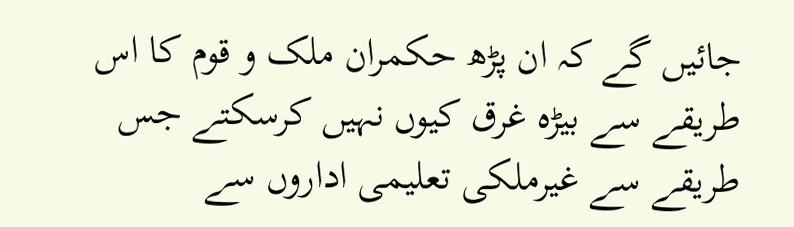جائیں گے کہ ان پڑھ حکمران ملک و قوم کا اس طریقے سے بیڑہ غرق کیوں نہیں کرسکتے جس طریقے سے غیرملکی تعلیمی اداروں سے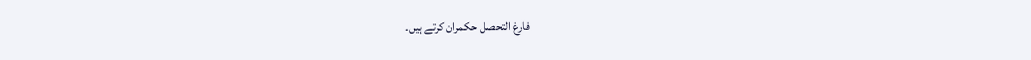فارغ التحصل حکمران کرتے ہیں۔